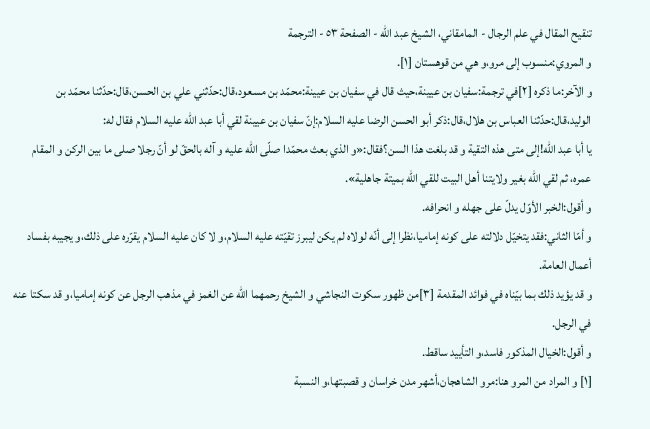تنقيح المقال في علم الرجال - المامقاني، الشيخ عبد الله - الصفحة ٥٣ - الترجمة
و المروي:منسوب إلى مرو،و هي من قوهستان [١].
و الآخر:ما ذكره [٢]في ترجمة:سفيان بن عيينة،حيث قال في سفيان بن عيينة:محمّد بن مسعود،قال:حدّثني علي بن الحسن،قال:حدّثنا محمّد بن الوليد،قال:حدّثنا العباس بن هلال،قال:ذكر أبو الحسن الرضا عليه السلام:إنّ سفيان بن عيينة لقي أبا عبد اللّه عليه السلام فقال له:
يا أبا عبد اللّه!إلى متى هذه التقية و قد بلغت هذا السن؟فقال:«و الذي بعث محمّدا صلّى اللّه عليه و آله بالحقّ لو أنّ رجلا صلى ما بين الركن و المقام عمره، ثم لقي اللّه بغير ولايتنا أهل البيت للقي اللّه بميتة جاهلية».
و أقول:الخبر الأوّل يدلّ على جهله و انحرافه.
و أمّا الثاني:فقد يتخيّل دلالته على كونه إماميا،نظرا إلى أنّه لولاه لم يكن ليبرز تقيّته عليه السلام،و لا كان عليه السلام يقرّره على ذلك،و يجيبه بفساد أعمال العامة.
و قد يؤيد ذلك بما بيّناه في فوائد المقدمة [٣]من ظهور سكوت النجاشي و الشيخ رحمهما اللّه عن الغمز في مذهب الرجل عن كونه إماميا،و قد سكتا عنه في الرجل.
و أقول:الخيال المذكور فاسد،و التأييد ساقط.
[١] و المراد من المرو هنا:مرو الشاهجان،أشهر مدن خراسان و قصبتها،و النسبة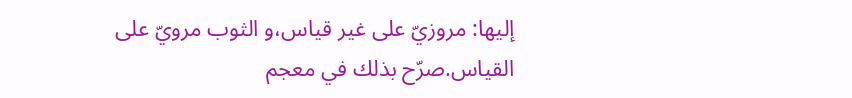إليها: مروزيّ على غير قياس،و الثوب مرويّ على القياس.صرّح بذلك في معجم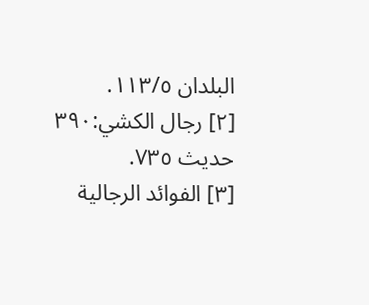البلدان ١١٣/٥.
[٢] رجال الكشي:٣٩٠ حديث ٧٣٥.
[٣] الفوائد الرجالية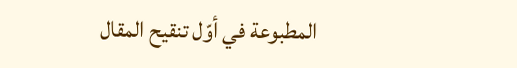المطبوعة في أوّل تنقيح المقال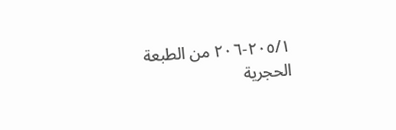٢٠٥/١-٢٠٦ من الطبعة الحجرية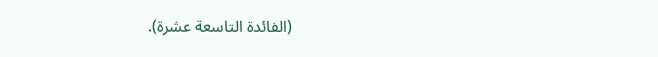(الفائدة التاسعة عشرة).